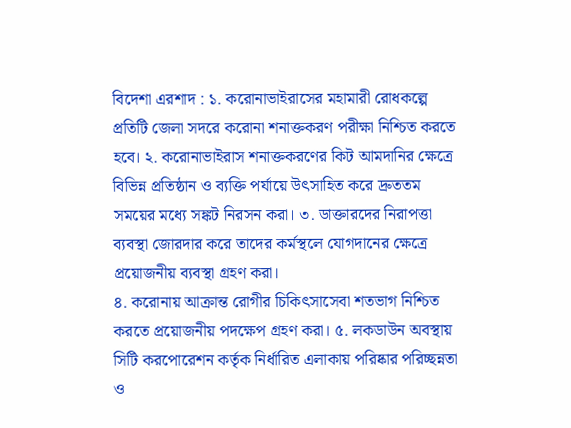বিদেশা এরশাদ : ১. করোনাভাইরাসের মহামারী রোধকল্পে প্রতিটি জেলা সদরে করোনা শনাক্তকরণ পরীক্ষা নিশ্চিত করতে হবে। ২. করোনাভাইরাস শনাক্তকরণের কিট আমদানির ক্ষেত্রে বিভিন্ন প্রতিষ্ঠান ও ব্যক্তি পর্যায়ে উৎসাহিত করে দ্রুততম সময়ের মধ্যে সঙ্কট নিরসন করা। ৩. ডাক্তারদের নিরাপত্তা ব্যবস্থা জোরদার করে তাদের কর্মস্থলে যোগদানের ক্ষেত্রে প্রয়োজনীয় ব্যবস্থা গ্রহণ করা।
৪. করোনায় আক্রান্ত রোগীর চিকিৎসাসেবা শতভাগ নিশ্চিত করতে প্রয়োজনীয় পদক্ষেপ গ্রহণ করা। ৫. লকডাউন অবস্থায় সিটি করপোরেশন কর্তৃক নির্ধারিত এলাকায় পরিষ্কার পরিচ্ছন্নতা ও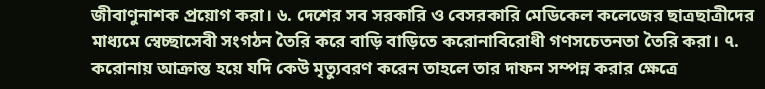জীবাণুনাশক প্রয়োগ করা। ৬. দেশের সব সরকারি ও বেসরকারি মেডিকেল কলেজের ছাত্রছাত্রীদের মাধ্যমে স্বেচ্ছাসেবী সংগঠন তৈরি করে বাড়ি বাড়িতে করোনাবিরোধী গণসচেতনতা তৈরি করা। ৭. করোনায় আক্রান্ত হয়ে যদি কেউ মৃত্যুবরণ করেন তাহলে তার দাফন সম্পন্ন করার ক্ষেত্রে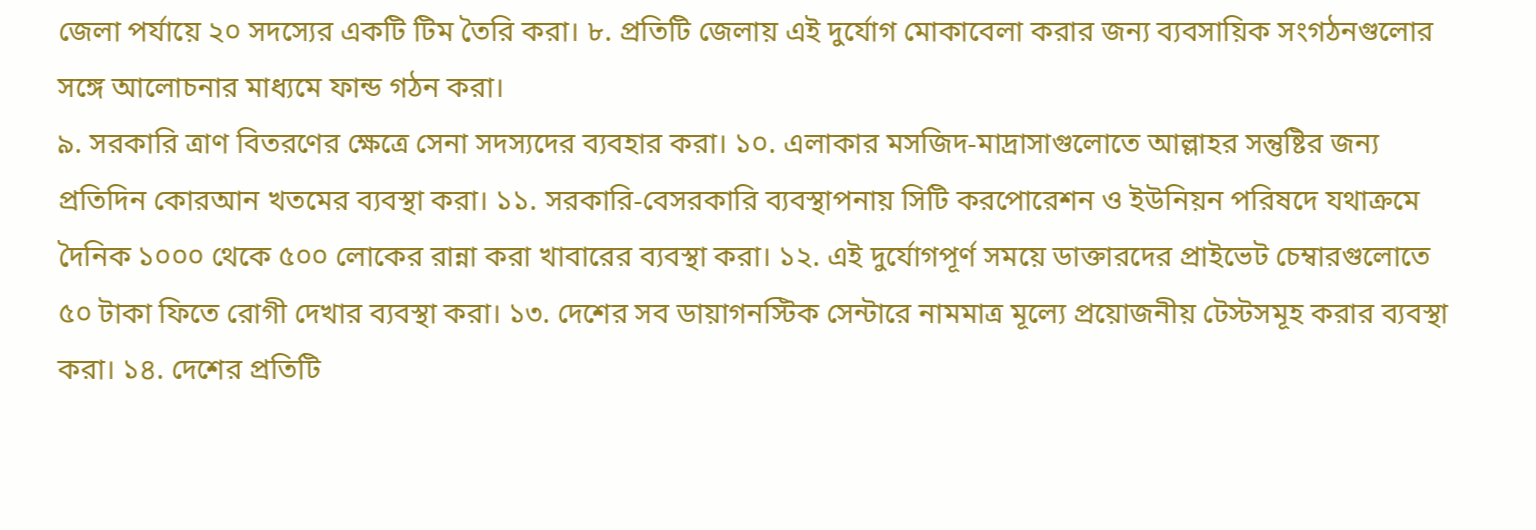জেলা পর্যায়ে ২০ সদস্যের একটি টিম তৈরি করা। ৮. প্রতিটি জেলায় এই দুর্যোগ মোকাবেলা করার জন্য ব্যবসায়িক সংগঠনগুলোর সঙ্গে আলোচনার মাধ্যমে ফান্ড গঠন করা।
৯. সরকারি ত্রাণ বিতরণের ক্ষেত্রে সেনা সদস্যদের ব্যবহার করা। ১০. এলাকার মসজিদ-মাদ্রাসাগুলোতে আল্লাহর সন্তুষ্টির জন্য প্রতিদিন কোরআন খতমের ব্যবস্থা করা। ১১. সরকারি-বেসরকারি ব্যবস্থাপনায় সিটি করপোরেশন ও ইউনিয়ন পরিষদে যথাক্রমে দৈনিক ১০০০ থেকে ৫০০ লোকের রান্না করা খাবারের ব্যবস্থা করা। ১২. এই দুর্যোগপূর্ণ সময়ে ডাক্তারদের প্রাইভেট চেম্বারগুলোতে ৫০ টাকা ফিতে রোগী দেখার ব্যবস্থা করা। ১৩. দেশের সব ডায়াগনস্টিক সেন্টারে নামমাত্র মূল্যে প্রয়োজনীয় টেস্টসমূহ করার ব্যবস্থা করা। ১৪. দেশের প্রতিটি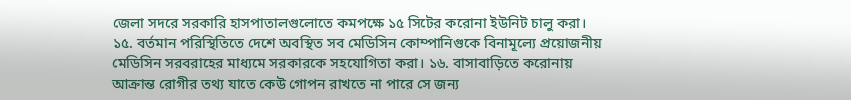জেলা সদরে সরকারি হাসপাতালগুলোতে কমপক্ষে ১৫ সিটের করোনা ইউনিট চালু করা। ১৫. বর্তমান পরিস্থিতিতে দেশে অবস্থিত সব মেডিসিন কোম্পানিগুকে বিনামূল্যে প্রয়োজনীয় মেডিসিন সরবরাহের মাধ্যমে সরকারকে সহযোগিতা করা। ১৬. বাসাবাড়িতে করোনায় আক্রান্ত রোগীর তথ্য যাতে কেউ গোপন রাখতে না পারে সে জন্য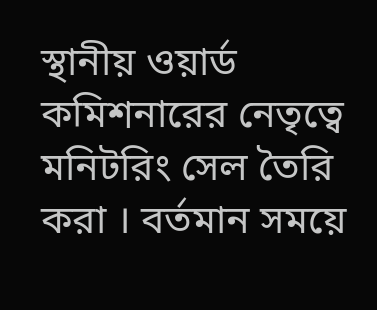স্থানীয় ওয়ার্ড কমিশনারের নেতৃত্বে মনিটরিং সেল তৈরি করা । বর্তমান সময়ে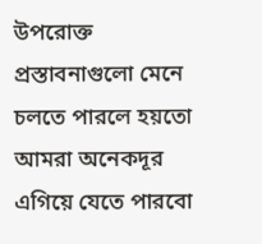উপরোক্ত প্রস্তাবনাগুলো মেনে চলতে পারলে হয়তো আমরা অনেকদূর এগিয়ে যেতে পারবো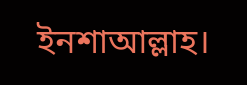ইনশাআল্লাহ।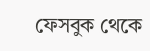ফেসবুক থেকে